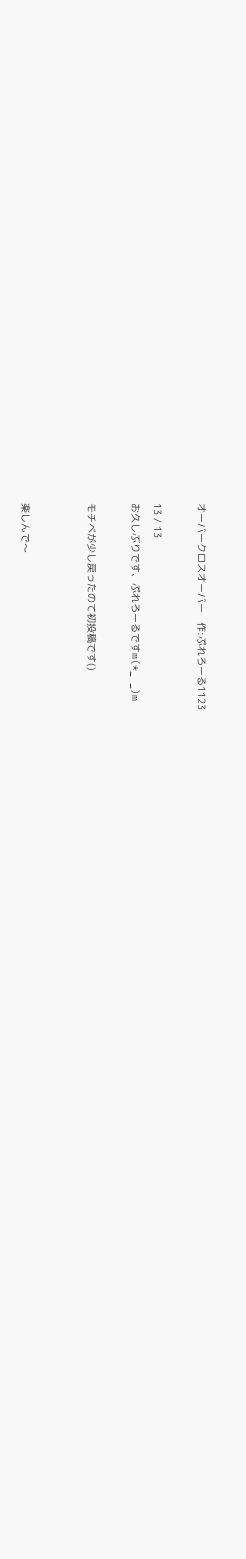オーバークロスオーバー   作:ぷれろーる1123

13 / 13
お久しぶりです、ぷれろーるですm(*_ _)m

モチベが少し戻ったのて初投稿です()


楽しんで〜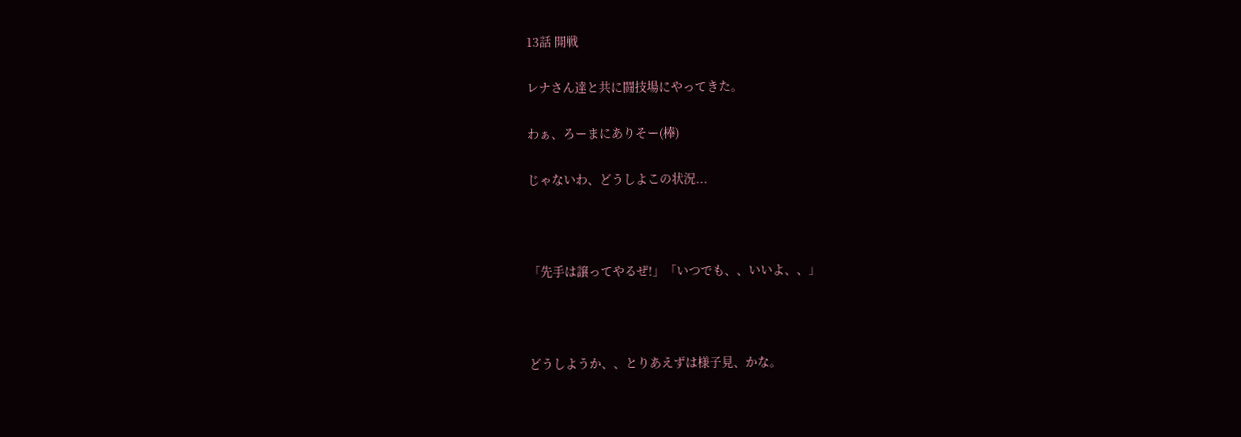13話 開戦

レナさん達と共に闘技場にやってきた。

わぁ、ろーまにありそー(棒)

じゃないわ、どうしよこの状況...



「先手は譲ってやるぜ!」「いつでも、、いいよ、、」



どうしようか、、とりあえずは様子見、かな。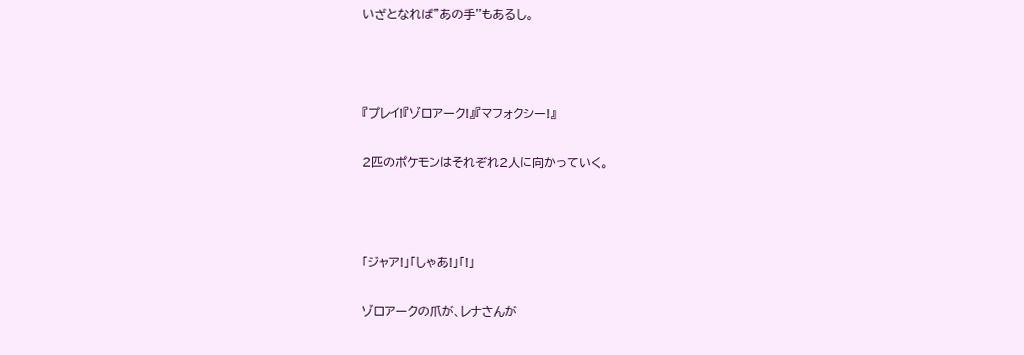いざとなれば"あの手''もあるし。



『プレイ!『ゾロアーク!』『マフォクシー!』

2匹のポケモンはそれぞれ2人に向かっていく。



「ジャア!」「しゃあ!」「!」

ゾロアークの爪が、レナさんが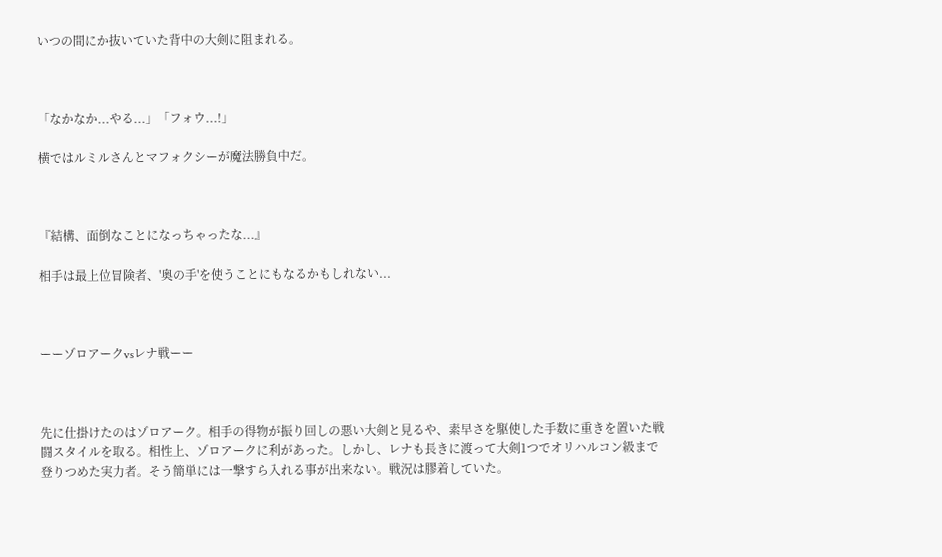いつの間にか抜いていた背中の大剣に阻まれる。



「なかなか...やる...」「フォウ...!」

横ではルミルさんとマフォクシーが魔法勝負中だ。



『結構、面倒なことになっちゃったな...』

相手は最上位冒険者、'奥の手'を使うことにもなるかもしれない...



ーーゾロアークvsレナ戦ーー



先に仕掛けたのはゾロアーク。相手の得物が振り回しの悪い大剣と見るや、素早さを駆使した手数に重きを置いた戦闘スタイルを取る。相性上、ゾロアークに利があった。しかし、レナも長きに渡って大剣1つでオリハルコン級まで登りつめた実力者。そう簡単には一撃すら入れる事が出来ない。戦況は膠着していた。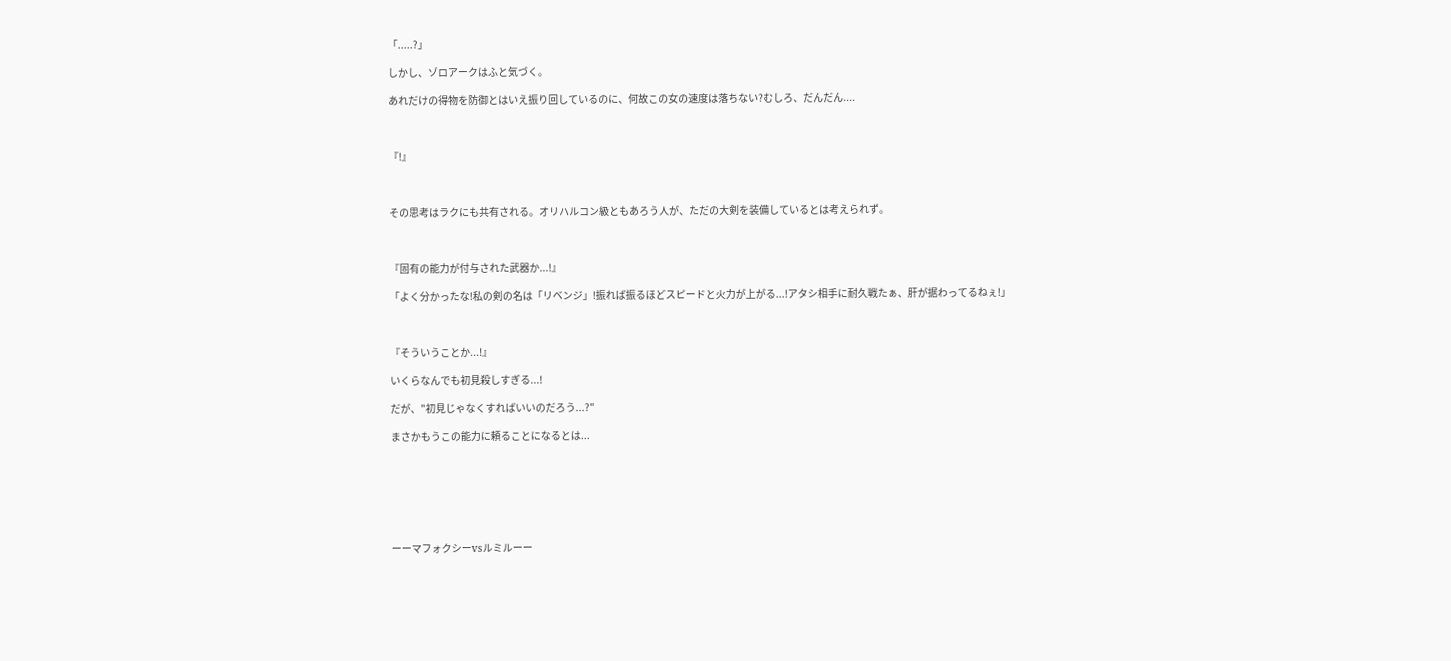「.....?」

しかし、ゾロアークはふと気づく。

あれだけの得物を防御とはいえ振り回しているのに、何故この女の速度は落ちない?むしろ、だんだん....



『!』



その思考はラクにも共有される。オリハルコン級ともあろう人が、ただの大剣を装備しているとは考えられず。



『固有の能力が付与された武器か...!』

「よく分かったな!私の剣の名は「リベンジ」!振れば振るほどスピードと火力が上がる...!アタシ相手に耐久戦たぁ、肝が据わってるねぇ!」



『そういうことか...!』

いくらなんでも初見殺しすぎる...!

だが、"初見じゃなくすればいいのだろう...?"

まさかもうこの能力に頼ることになるとは...







ーーマフォクシーvsルミルーー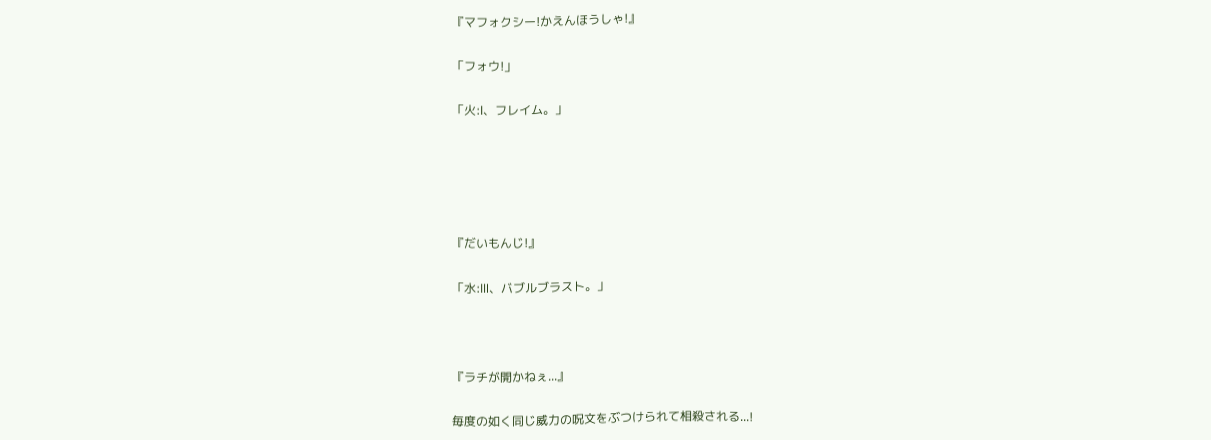『マフォクシー!かえんほうしゃ!』

「フォウ!」

「火:Ⅰ、フレイム。」





『だいもんじ!』

「水:Ⅲ、バブルブラスト。」



『ラチが開かねぇ...』

毎度の如く同じ威力の呪文をぶつけられて相殺される...!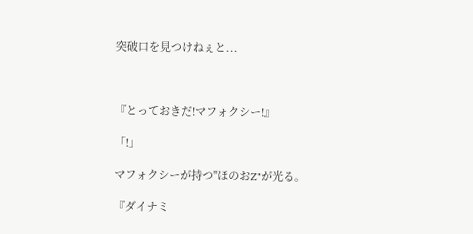突破口を見つけねぇと...



『とっておきだ!マフォクシー!』

「!」

マフォクシーが持つ"ほのおZ"が光る。

『ダイナミ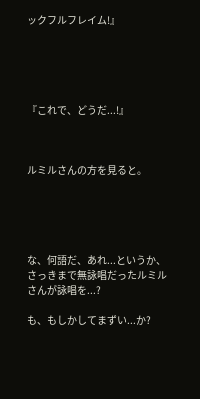ックフルフレイム!』





『これで、どうだ...!』



ルミルさんの方を見ると。





な、何語だ、あれ...というか、さっきまで無詠唱だったルミルさんが詠唱を...?

も、もしかしてまずい...か?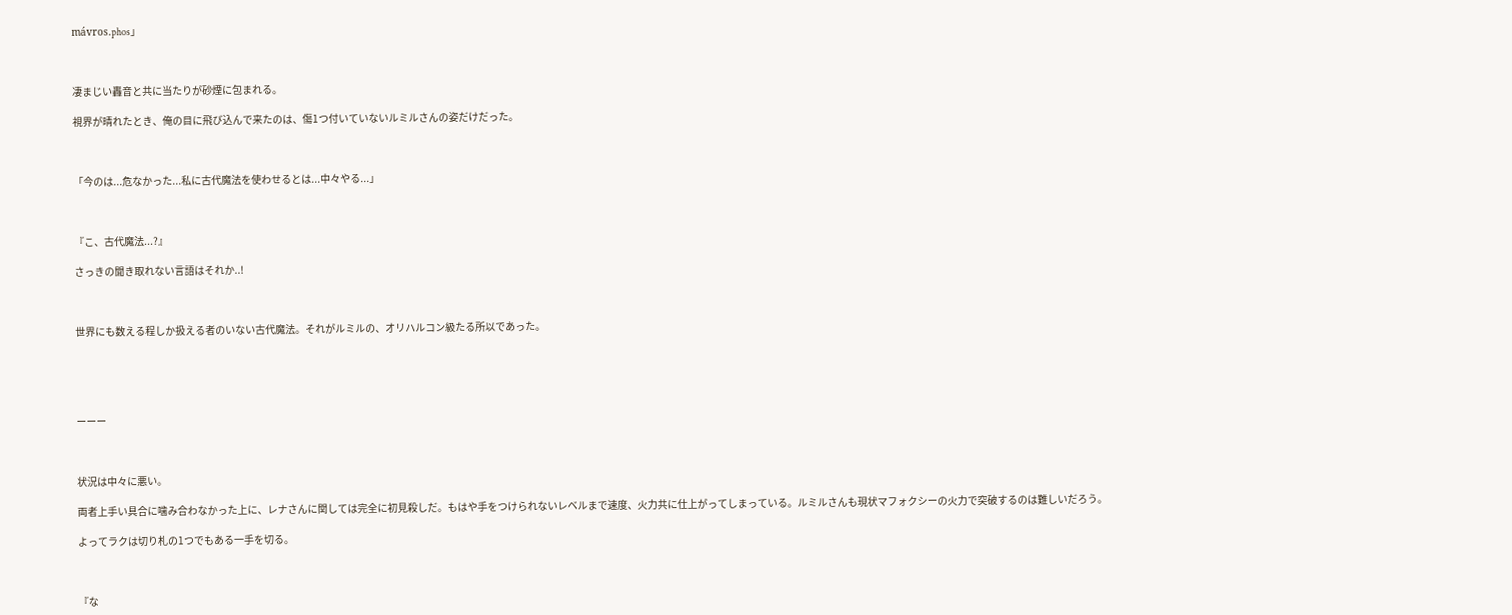mávros.phos」



凄まじい轟音と共に当たりが砂煙に包まれる。

視界が晴れたとき、俺の目に飛び込んで来たのは、傷1つ付いていないルミルさんの姿だけだった。



「今のは...危なかった...私に古代魔法を使わせるとは...中々やる...」



『こ、古代魔法...?』

さっきの聞き取れない言語はそれか..!



世界にも数える程しか扱える者のいない古代魔法。それがルミルの、オリハルコン級たる所以であった。





ーーー



状況は中々に悪い。

両者上手い具合に噛み合わなかった上に、レナさんに関しては完全に初見殺しだ。もはや手をつけられないレベルまで速度、火力共に仕上がってしまっている。ルミルさんも現状マフォクシーの火力で突破するのは難しいだろう。

よってラクは切り札の1つでもある一手を切る。



『な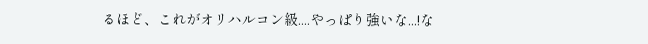るほど、これがオリハルコン級....やっぱり強いな...!な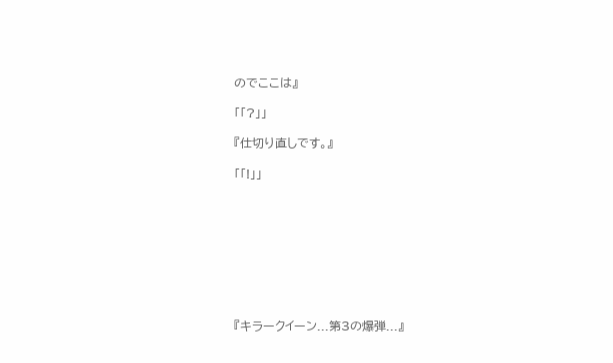のでここは』

「「?」」

『仕切り直しです。』

「「!」」









『キラークイーン...第3の爆弾...』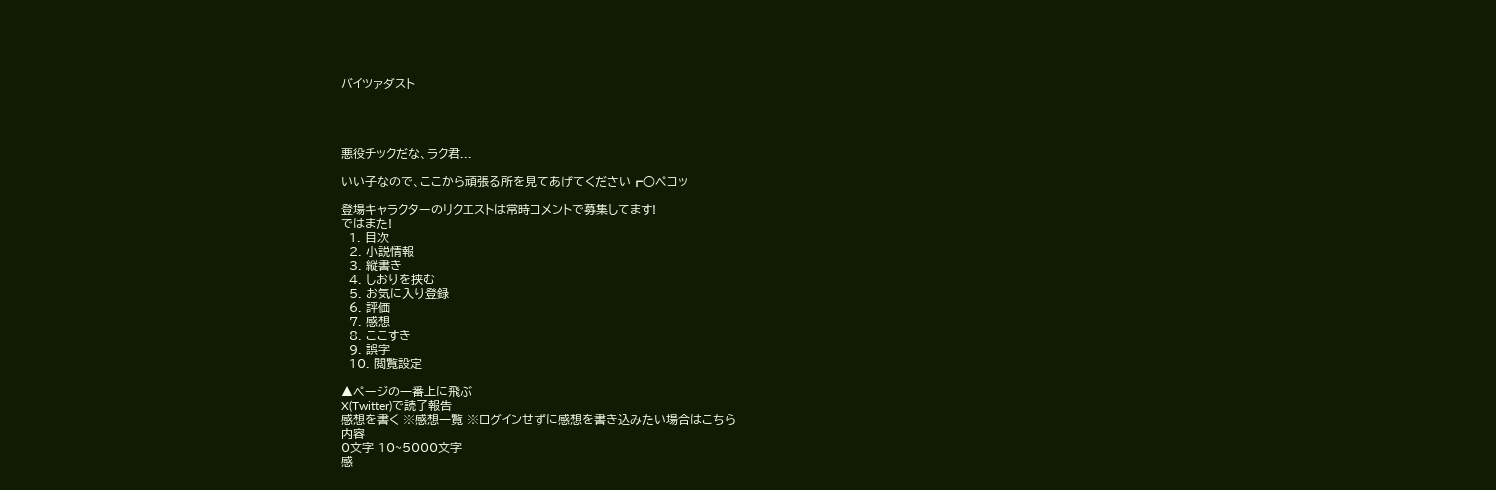バイツァダスト




悪役チックだな、ラク君...

いい子なので、ここから頑張る所を見てあげてください┏○ペコッ

登場キャラクターのリクエストは常時コメントで募集してます!
ではまた!
  1. 目次
  2. 小説情報
  3. 縦書き
  4. しおりを挟む
  5. お気に入り登録
  6. 評価
  7. 感想
  8. ここすき
  9. 誤字
  10. 閲覧設定

▲ページの一番上に飛ぶ
X(Twitter)で読了報告
感想を書く ※感想一覧 ※ログインせずに感想を書き込みたい場合はこちら
内容
0文字 10~5000文字
感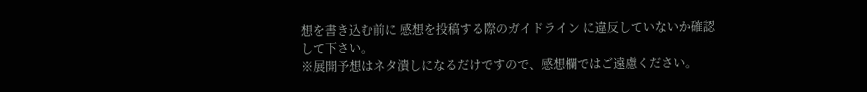想を書き込む前に 感想を投稿する際のガイドライン に違反していないか確認して下さい。
※展開予想はネタ潰しになるだけですので、感想欄ではご遠慮ください。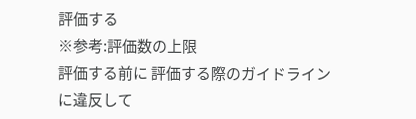評価する
※参考:評価数の上限
評価する前に 評価する際のガイドライン に違反して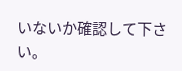いないか確認して下さい。